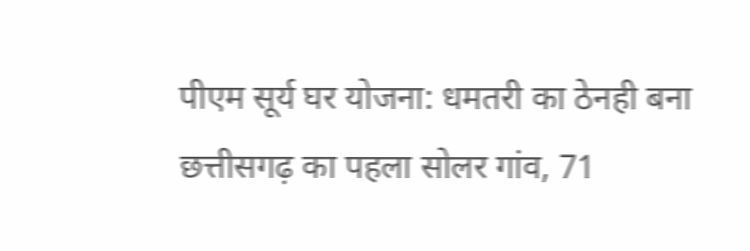पीएम सूर्य घर योजना: धमतरी का ठेनही बना छत्तीसगढ़ का पहला सोलर गांव, 71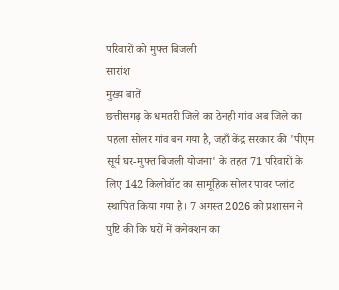परिवारों को मुफ्त बिजली
सारांश
मुख्य बातें
छत्तीसगढ़ के धमतरी जिले का ठेनही गांव अब जिले का पहला सोलर गांव बन गया है, जहाँ केंद्र सरकार की 'पीएम सूर्य घर-मुफ्त बिजली योजना' के तहत 71 परिवारों के लिए 142 किलोवॉट का सामूहिक सोलर पावर प्लांट स्थापित किया गया है। 7 अगस्त 2026 को प्रशासन ने पुष्टि की कि घरों में कनेक्शन का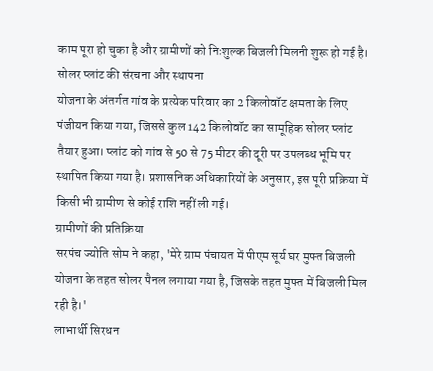काम पूरा हो चुका है और ग्रामीणों को निःशुल्क बिजली मिलनी शुरू हो गई है।
सोलर प्लांट की संरचना और स्थापना
योजना के अंतर्गत गांव के प्रत्येक परिवार का 2 किलोवॉट क्षमता के लिए पंजीयन किया गया, जिससे कुल 142 किलोवॉट का सामूहिक सोलर प्लांट तैयार हुआ। प्लांट को गांव से 50 से 75 मीटर की दूरी पर उपलब्ध भूमि पर स्थापित किया गया है। प्रशासनिक अधिकारियों के अनुसार, इस पूरी प्रक्रिया में किसी भी ग्रामीण से कोई राशि नहीं ली गई।
ग्रामीणों की प्रतिक्रिया
सरपंच ज्योति सोम ने कहा, 'मेरे ग्राम पंचायत में पीएम सूर्य घर मुफ्त बिजली योजना के तहत सोलर पैनल लगाया गया है, जिसके तहत मुफ्त में बिजली मिल रही है।'
लाभार्थी सिरधन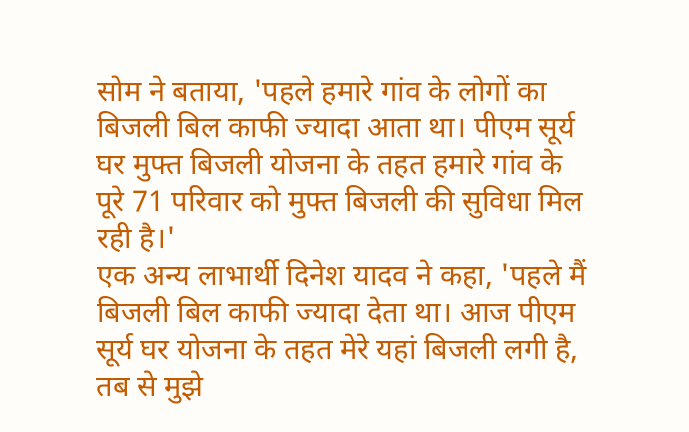सोम ने बताया, 'पहले हमारे गांव के लोगों का बिजली बिल काफी ज्यादा आता था। पीएम सूर्य घर मुफ्त बिजली योजना के तहत हमारे गांव के पूरे 71 परिवार को मुफ्त बिजली की सुविधा मिल रही है।'
एक अन्य लाभार्थी दिनेश यादव ने कहा, 'पहले मैं बिजली बिल काफी ज्यादा देता था। आज पीएम सूर्य घर योजना के तहत मेरे यहां बिजली लगी है, तब से मुझे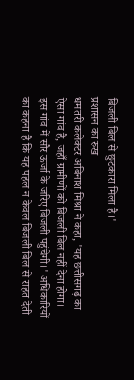बिजली बिल से छुटकारा मिला है।'
प्रशासन का रुख
धमतरी कलेक्टर अबिनाश मिश्रा ने कहा, 'यह छत्तीसगढ़ का ऐसा गांव है, जहाँ ग्रामीणों को बिजली बिल नहीं देना होगा। इस गांव में सौर ऊर्जा के जरिए बिजली पहुंचेगी।' अधिकारियों का कहना है कि यह पहल न केवल बिजली बिल से राहत देती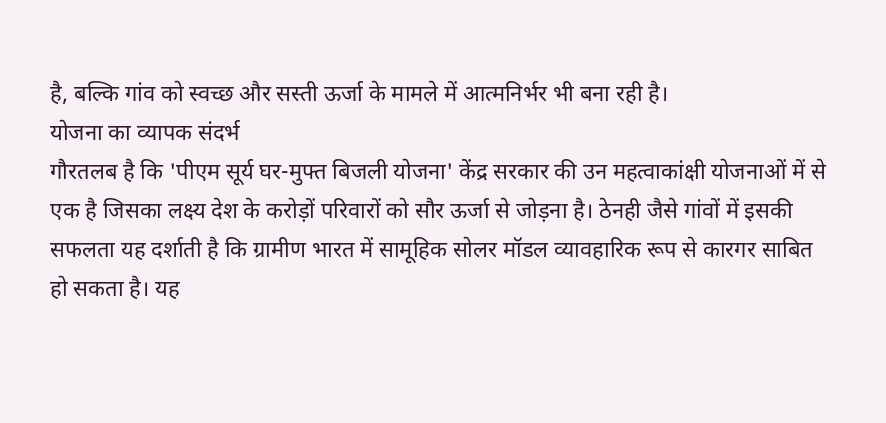है, बल्कि गांव को स्वच्छ और सस्ती ऊर्जा के मामले में आत्मनिर्भर भी बना रही है।
योजना का व्यापक संदर्भ
गौरतलब है कि 'पीएम सूर्य घर-मुफ्त बिजली योजना' केंद्र सरकार की उन महत्वाकांक्षी योजनाओं में से एक है जिसका लक्ष्य देश के करोड़ों परिवारों को सौर ऊर्जा से जोड़ना है। ठेनही जैसे गांवों में इसकी सफलता यह दर्शाती है कि ग्रामीण भारत में सामूहिक सोलर मॉडल व्यावहारिक रूप से कारगर साबित हो सकता है। यह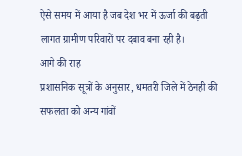ऐसे समय में आया है जब देश भर में ऊर्जा की बढ़ती लागत ग्रामीण परिवारों पर दबाव बना रही है।
आगे की राह
प्रशासनिक सूत्रों के अनुसार, धमतरी जिले में ठेनही की सफलता को अन्य गांवों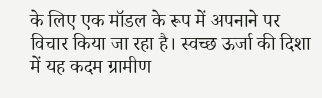के लिए एक मॉडल के रूप में अपनाने पर विचार किया जा रहा है। स्वच्छ ऊर्जा की दिशा में यह कदम ग्रामीण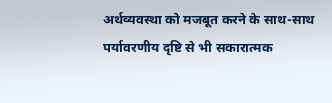अर्थव्यवस्था को मजबूत करने के साथ-साथ पर्यावरणीय दृष्टि से भी सकारात्मक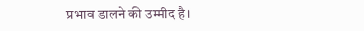प्रभाव डालने की उम्मीद है।